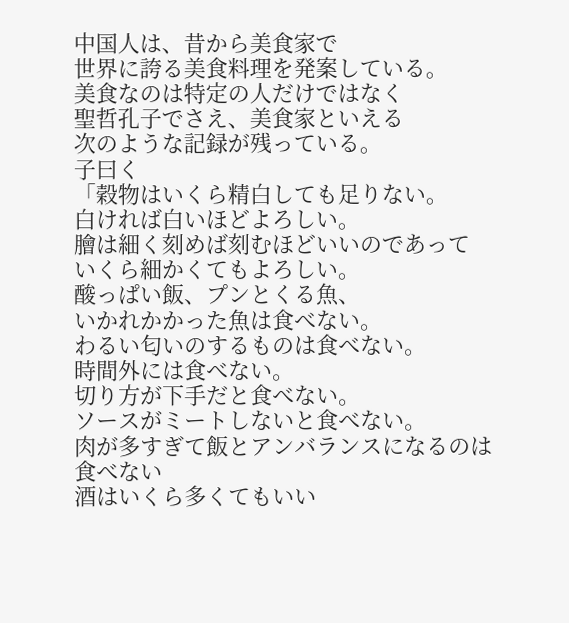中国人は、昔から美食家で
世界に誇る美食料理を発案している。
美食なのは特定の人だけではなく
聖哲孔子でさえ、美食家といえる
次のような記録が残っている。
子曰く
「穀物はいくら精白しても足りない。
白ければ白いほどよろしい。
膾は細く刻めば刻むほどいいのであって
いくら細かくてもよろしい。
酸っぱい飯、プンとくる魚、
いかれかかった魚は食べない。
わるい匂いのするものは食べない。
時間外には食べない。
切り方が下手だと食べない。
ソースがミートしないと食べない。
肉が多すぎて飯とアンバランスになるのは
食べない
酒はいくら多くてもいい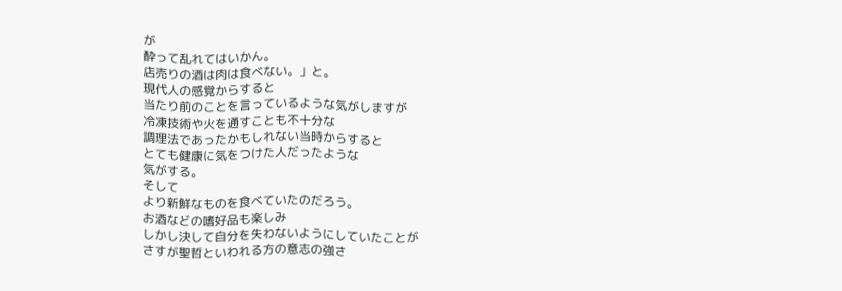が
酔って乱れてはいかん。
店売りの酒は肉は食べない。」と。
現代人の感覚からすると
当たり前のことを言っているような気がしますが
冷凍技術や火を通すことも不十分な
調理法であったかもしれない当時からすると
とても健康に気をつけた人だったような
気がする。
そして
より新鮮なものを食べていたのだろう。
お酒などの嗜好品も楽しみ
しかし決して自分を失わないようにしていたことが
さすが聖哲といわれる方の意志の強さ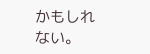かもしれない。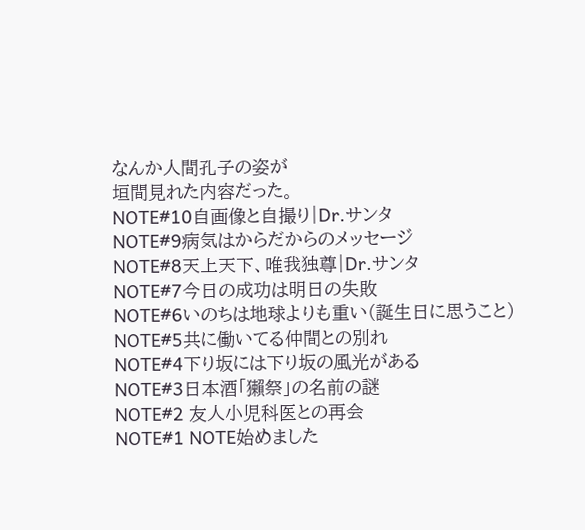なんか人間孔子の姿が
垣間見れた内容だった。
NOTE#10自画像と自撮り|Dr.サンタ
NOTE#9病気はからだからのメッセージ
NOTE#8天上天下、唯我独尊|Dr.サンタ
NOTE#7今日の成功は明日の失敗
NOTE#6いのちは地球よりも重い(誕生日に思うこと)
NOTE#5共に働いてる仲間との別れ
NOTE#4下り坂には下り坂の風光がある
NOTE#3日本酒「獺祭」の名前の謎
NOTE#2 友人小児科医との再会
NOTE#1 NOTE始めました